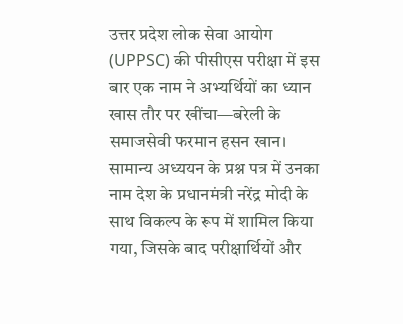उत्तर प्रदेश लोक सेवा आयोग (UPPSC) की पीसीएस परीक्षा में इस बार एक नाम ने अभ्यर्थियों का ध्यान खास तौर पर खींचा—बरेली के समाजसेवी फरमान हसन खान। सामान्य अध्ययन के प्रश्न पत्र में उनका नाम देश के प्रधानमंत्री नरेंद्र मोदी के साथ विकल्प के रूप में शामिल किया गया, जिसके बाद परीक्षार्थियों और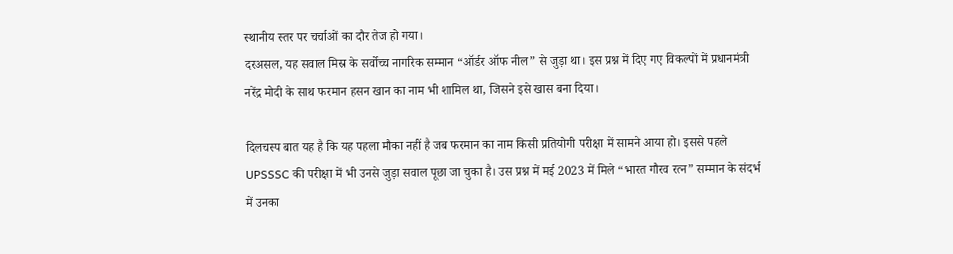स्थानीय स्तर पर चर्चाओं का दौर तेज हो गया।
दरअसल, यह सवाल मिस्र के सर्वोच्च नागरिक सम्मान “ऑर्डर ऑफ नील” से जुड़ा था। इस प्रश्न में दिए गए विकल्पों में प्रधानमंत्री नरेंद्र मोदी के साथ फरमान हसन खान का नाम भी शामिल था, जिसने इसे खास बना दिया।

दिलचस्प बात यह है कि यह पहला मौका नहीं है जब फरमान का नाम किसी प्रतियोगी परीक्षा में सामने आया हो। इससे पहले UPSSSC की परीक्षा में भी उनसे जुड़ा सवाल पूछा जा चुका है। उस प्रश्न में मई 2023 में मिले “भारत गौरव रत्न” सम्मान के संदर्भ में उनका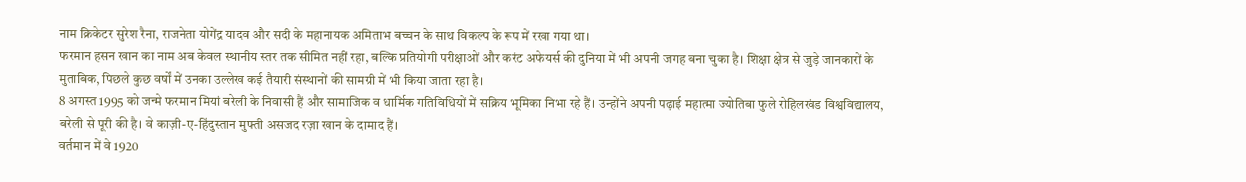नाम क्रिकेटर सुरेश रैना, राजनेता योगेंद्र यादव और सदी के महानायक अमिताभ बच्चन के साथ विकल्प के रूप में रखा गया था।
फरमान हसन खान का नाम अब केवल स्थानीय स्तर तक सीमित नहीं रहा, बल्कि प्रतियोगी परीक्षाओं और करंट अफेयर्स की दुनिया में भी अपनी जगह बना चुका है। शिक्षा क्षेत्र से जुड़े जानकारों के मुताबिक, पिछले कुछ वर्षों में उनका उल्लेख कई तैयारी संस्थानों की सामग्री में भी किया जाता रहा है।
8 अगस्त 1995 को जन्मे फरमान मियां बरेली के निवासी हैं और सामाजिक व धार्मिक गतिविधियों में सक्रिय भूमिका निभा रहे हैं। उन्होंने अपनी पढ़ाई महात्मा ज्योतिबा फुले रोहिलखंड विश्वविद्यालय, बरेली से पूरी की है। वे काज़ी-ए-हिंदुस्तान मुफ्ती असजद रज़ा खान के दामाद हैं।
वर्तमान में वे 1920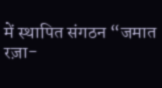में स्थापित संगठन “जमात रज़ा-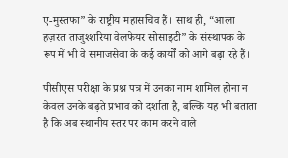ए-मुस्तफा” के राष्ट्रीय महासचिव हैं। साथ ही, “आला हज़रत ताजुश्शरिया वेलफेयर सोसाइटी” के संस्थापक के रूप में भी वे समाजसेवा के कई कार्यों को आगे बढ़ा रहे हैं।

पीसीएस परीक्षा के प्रश्न पत्र में उनका नाम शामिल होना न केवल उनके बढ़ते प्रभाव को दर्शाता है, बल्कि यह भी बताता है कि अब स्थानीय स्तर पर काम करने वाले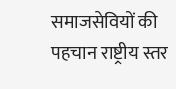समाजसेवियों की पहचान राष्ट्रीय स्तर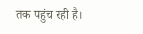तक पहुंच रही है।